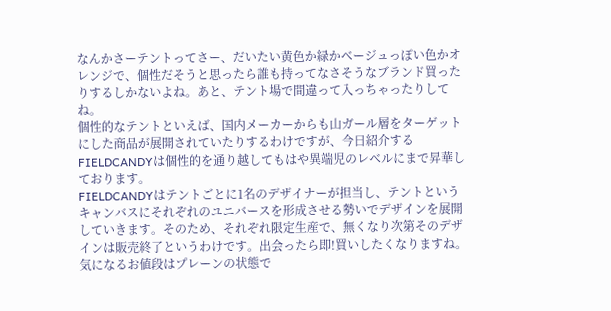なんかさーテントってさー、だいたい黄色か緑かベージュっぽい色かオレンジで、個性だそうと思ったら誰も持ってなさそうなブランド買ったりするしかないよね。あと、テント場で間違って入っちゃったりしてね。
個性的なテントといえば、国内メーカーからも山ガール層をターゲットにした商品が展開されていたりするわけですが、今日紹介するFIELDCANDYは個性的を通り越してもはや異端児のレベルにまで昇華しております。
FIELDCANDYはテントごとに1名のデザイナーが担当し、テントというキャンバスにそれぞれのユニバースを形成させる勢いでデザインを展開していきます。そのため、それぞれ限定生産で、無くなり次第そのデザインは販売終了というわけです。出会ったら即!買いしたくなりますね。
気になるお値段はプレーンの状態で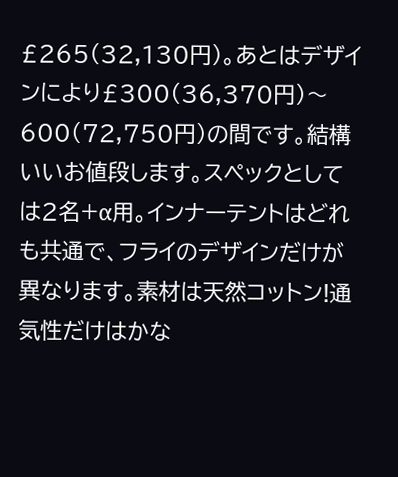£265(32,130円)。あとはデザインにより£300(36,370円)〜600(72,750円)の間です。結構いいお値段します。スペックとしては2名+α用。インナーテントはどれも共通で、フライのデザインだけが異なります。素材は天然コットン!通気性だけはかな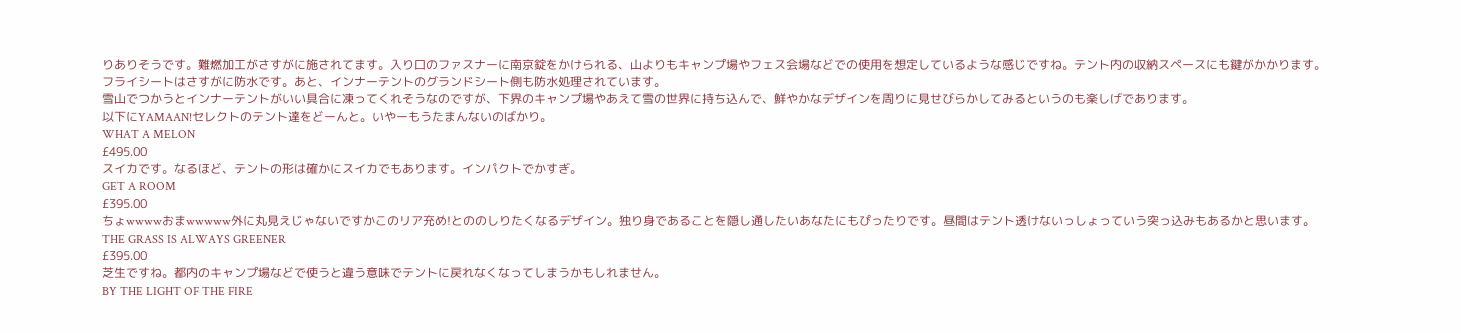りありそうです。難燃加工がさすがに施されてます。入り口のファスナーに南京錠をかけられる、山よりもキャンプ場やフェス会場などでの使用を想定しているような感じですね。テント内の収納スペースにも鍵がかかります。
フライシートはさすがに防水です。あと、インナーテントのグランドシート側も防水処理されています。
雪山でつかうとインナーテントがいい具合に凍ってくれそうなのですが、下界のキャンプ場やあえて雪の世界に持ち込んで、鮮やかなデザインを周りに見せびらかしてみるというのも楽しげであります。
以下にYAMAAN!セレクトのテント達をどーんと。いやーもうたまんないのばかり。
WHAT A MELON
£495.00
スイカです。なるほど、テントの形は確かにスイカでもあります。インパクトでかすぎ。
GET A ROOM
£395.00
ちょwwwwおまwwwww外に丸見えじゃないですかこのリア充め!とののしりたくなるデザイン。独り身であることを隠し通したいあなたにもぴったりです。昼間はテント透けないっしょっていう突っ込みもあるかと思います。
THE GRASS IS ALWAYS GREENER
£395.00
芝生ですね。都内のキャンプ場などで使うと違う意味でテントに戻れなくなってしまうかもしれません。
BY THE LIGHT OF THE FIRE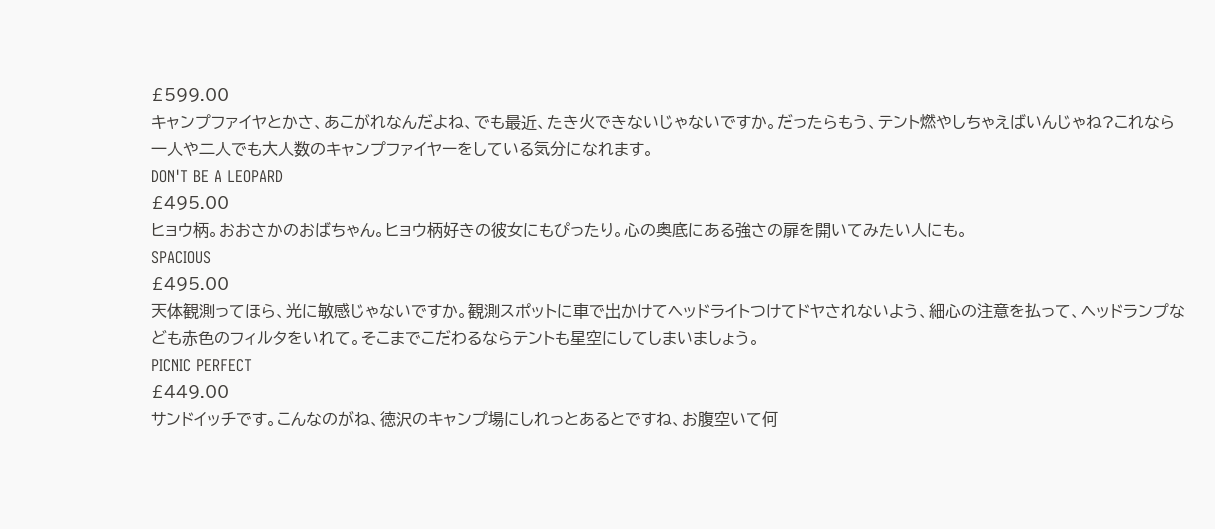£599.00
キャンプファイヤとかさ、あこがれなんだよね、でも最近、たき火できないじゃないですか。だったらもう、テント燃やしちゃえばいんじゃね?これなら一人や二人でも大人数のキャンプファイヤーをしている気分になれます。
DON'T BE A LEOPARD
£495.00
ヒョウ柄。おおさかのおばちゃん。ヒョウ柄好きの彼女にもぴったり。心の奥底にある強さの扉を開いてみたい人にも。
SPACIOUS
£495.00
天体観測ってほら、光に敏感じゃないですか。観測スポットに車で出かけてヘッドライトつけてドヤされないよう、細心の注意を払って、ヘッドランプなども赤色のフィルタをいれて。そこまでこだわるならテントも星空にしてしまいましょう。
PICNIC PERFECT
£449.00
サンドイッチです。こんなのがね、徳沢のキャンプ場にしれっとあるとですね、お腹空いて何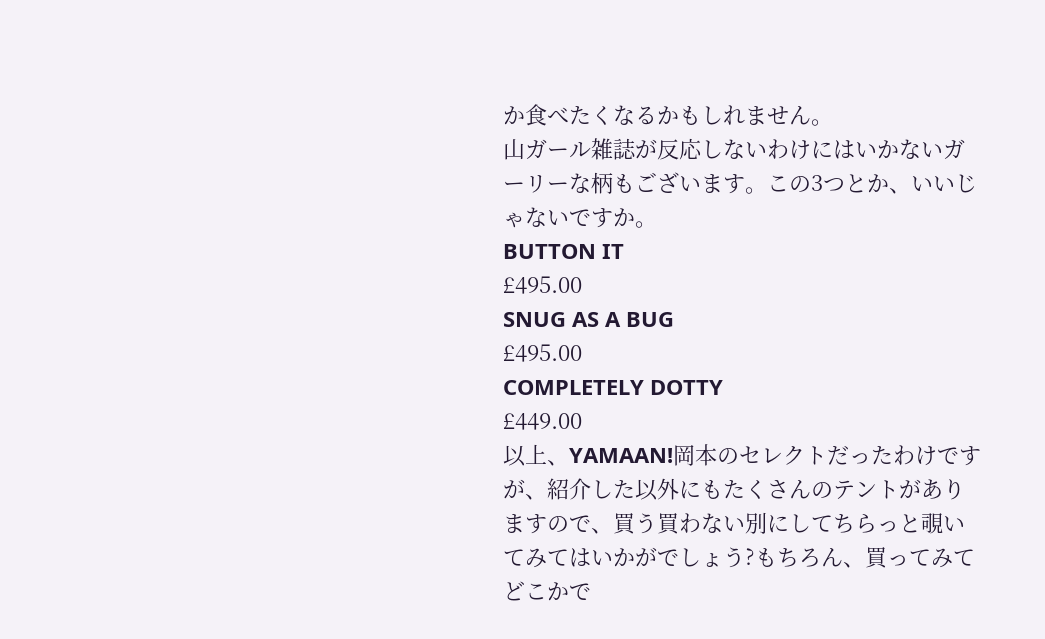か食べたくなるかもしれません。
山ガール雑誌が反応しないわけにはいかないガーリーな柄もございます。この3つとか、いいじゃないですか。
BUTTON IT
£495.00
SNUG AS A BUG
£495.00
COMPLETELY DOTTY
£449.00
以上、YAMAAN!岡本のセレクトだったわけですが、紹介した以外にもたくさんのテントがありますので、買う買わない別にしてちらっと覗いてみてはいかがでしょう?もちろん、買ってみてどこかで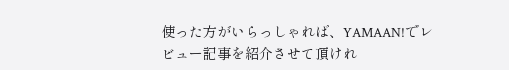使った方がいらっしゃれば、YAMAAN!でレビュー記事を紹介させて頂けれ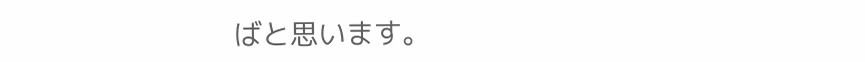ばと思います。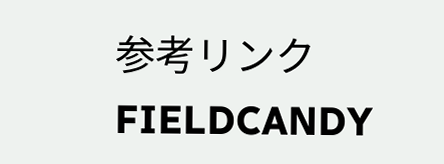参考リンク
FIELDCANDY